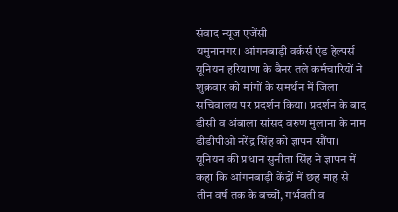संवाद न्यूज एजेंसी
यमुनानगर। आंगनबाड़ी वर्कर्स एंड हेल्पर्स यूनियन हरियाणा के बैनर तले कर्मचारियों ने शुक्रवार को मांगों के समर्थन में जिला सचिवालय पर प्रदर्शन किया। प्रदर्शन के बाद डीसी व अंबाला सांसद वरुण मुलाना के नाम डीडीपीओ नरेंद्र सिंह को ज्ञापन सौंपा।
यूनियन की प्रधान सुनीता सिंह ने ज्ञापन में कहा कि आंगनबाड़ी केंद्रों में छह माह से तीन वर्ष तक के बच्चों, गर्भवती व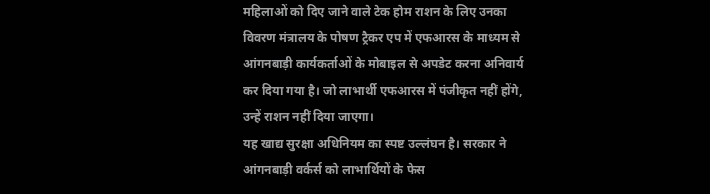महिलाओं को दिए जाने वाले टेक होम राशन के लिए उनका विवरण मंत्रालय के पोषण ट्रैकर एप में एफआरस के माध्यम से आंगनबाड़ी कार्यकर्ताओं के मोबाइल से अपडेट करना अनिवार्य कर दिया गया है। जो लाभार्थी एफआरस में पंजीकृत नहीं होंगे, उन्हें राशन नहीं दिया जाएगा।
यह खाद्य सुरक्षा अधिनियम का स्पष्ट उल्लंघन है। सरकार ने आंगनबाड़ी वर्कर्स को लाभार्थियों के फेस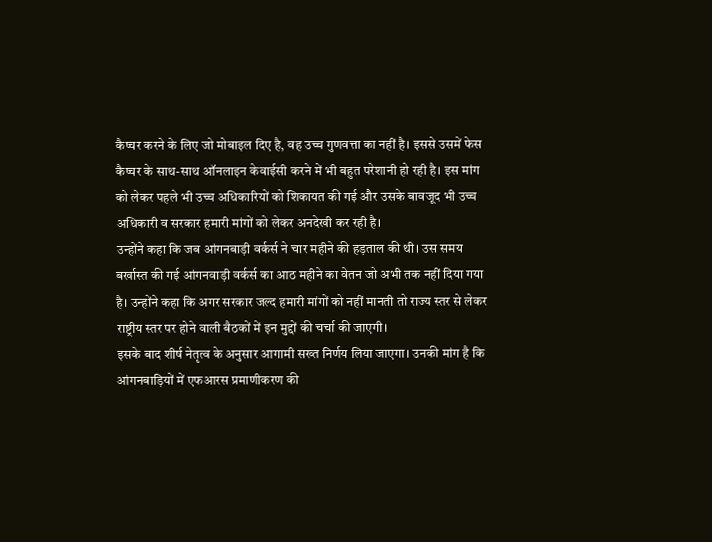कैप्चर करने के लिए जो मोबाइल दिए है, वह उच्च गुणवत्ता का नहीं है। इससे उसमें फेस कैप्चर के साथ-साथ ऑनलाइन केवाईसी करने में भी बहुत परेशानी हो रही है। इस मांग को लेकर पहले भी उच्च अधिकारियों को शिकायत की गई और उसके बावजूद भी उच्च अधिकारी व सरकार हमारी मांगों को लेकर अनदेखी कर रही है।
उन्होंने कहा कि जब आंगनबाड़ी वर्कर्स ने चार महीने की हड़ताल की थी। उस समय बर्खास्त की गई आंगनवाड़ी वर्कर्स का आठ महीने का वेतन जो अभी तक नहीं दिया गया है। उन्होंने कहा कि अगर सरकार जल्द हमारी मांगों को नहीं मानती तो राज्य स्तर से लेकर राष्ट्रीय स्तर पर होने वाली बैठकों में इन मुद्दों की चर्चा की जाएगी।
इसके बाद शीर्ष नेतृत्व के अनुसार आगामी सख्त निर्णय लिया जाएगा। उनकी मांग है कि आंगनबाड़ियों में एफआरस प्रमाणीकरण की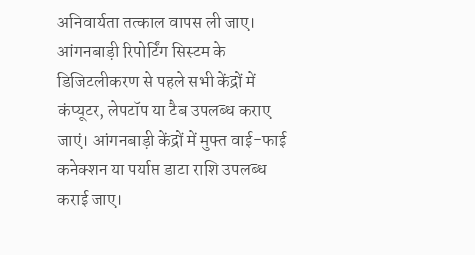अनिवार्यता तत्काल वापस ली जाए। आंगनबाड़ी रिपोर्टिंग सिस्टम के डिजिटलीकरण से पहले सभी केंद्रों में कंप्यूटर, लेपटॉप या टैब उपलब्ध कराए जाएं। आंगनबाड़ी केंद्रों में मुफ्त वाई-फाई कनेक्शन या पर्याप्त डाटा राशि उपलब्ध कराई जाए।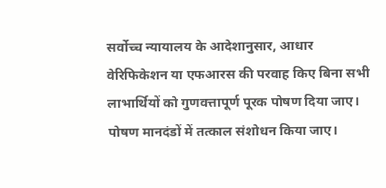सर्वोच्च न्यायालय के आदेशानुसार, आधार वेरिफिकेशन या एफआरस की परवाह किए बिना सभी लाभार्थियों को गुणवत्तापूर्ण पूरक पोषण दिया जाए। पोषण मानदंडों में तत्काल संशोधन किया जाए।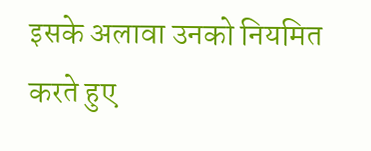इसके अलावा उनको नियमित करते हुए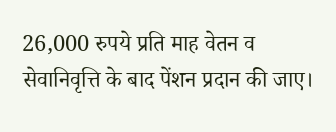26,000 रुपये प्रति माह वेतन व सेवानिवृत्ति के बाद पेंशन प्रदान की जाए।